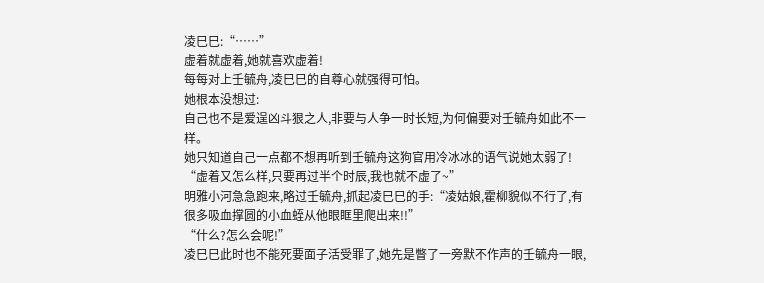凌巳巳:“……”
虚着就虚着,她就喜欢虚着!
每每对上壬毓舟,凌巳巳的自尊心就强得可怕。
她根本没想过:
自己也不是爱逞凶斗狠之人,非要与人争一时长短,为何偏要对壬毓舟如此不一样。
她只知道自己一点都不想再听到壬毓舟这狗官用冷冰冰的语气说她太弱了!
“虚着又怎么样,只要再过半个时辰,我也就不虚了~”
明雅小河急急跑来,略过壬毓舟,抓起凌巳巳的手:“凌姑娘,霍柳貌似不行了,有很多吸血撑圆的小血蛭从他眼眶里爬出来!!”
“什么?怎么会呢!”
凌巳巳此时也不能死要面子活受罪了,她先是瞥了一旁默不作声的壬毓舟一眼,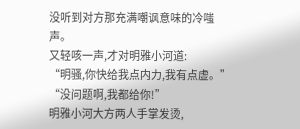没听到对方那充满嘲讽意味的冷嗤声。
又轻咳一声,才对明雅小河道:
“明骚,你快给我点内力,我有点虚。”
“没问题啊,我都给你!”
明雅小河大方两人手掌发烫,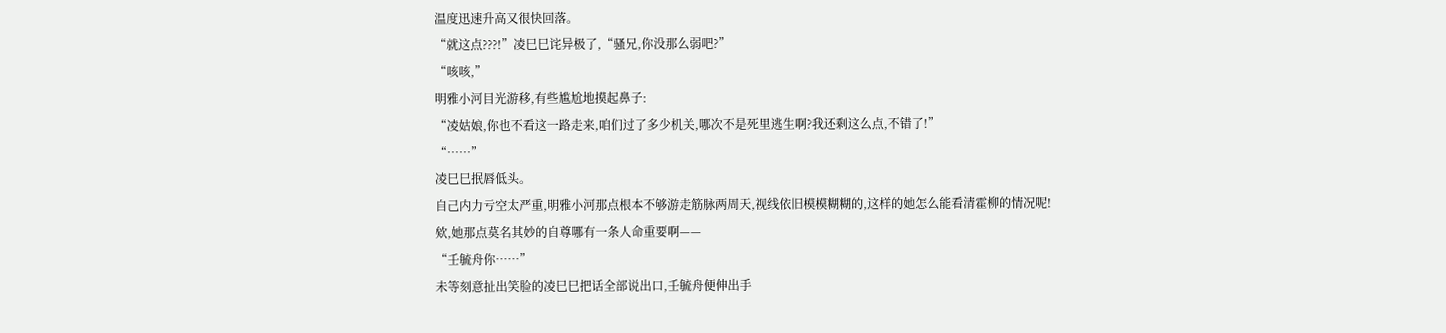温度迅速升高又很快回落。
“就这点???!”凌巳巳诧异极了,“骚兄,你没那么弱吧?”
“咳咳,”
明雅小河目光游移,有些尴尬地摸起鼻子:
“凌姑娘,你也不看这一路走来,咱们过了多少机关,哪次不是死里逃生啊?我还剩这么点,不错了!”
“……”
凌巳巳抿唇低头。
自己内力亏空太严重,明雅小河那点根本不够游走筋脉两周天,视线依旧模模糊糊的,这样的她怎么能看清霍柳的情况呢!
欸,她那点莫名其妙的自尊哪有一条人命重要啊——
“壬毓舟你……”
未等刻意扯出笑脸的凌巳巳把话全部说出口,壬毓舟便伸出手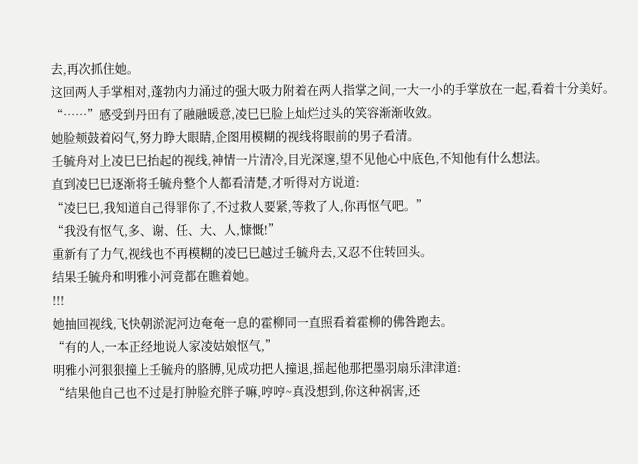去,再次抓住她。
这回两人手掌相对,蓬勃内力涌过的强大吸力附着在两人指掌之间,一大一小的手掌放在一起,看着十分美好。
“……”感受到丹田有了融融暖意,凌巳巳脸上灿烂过头的笑容渐渐收敛。
她脸颊鼓着闷气,努力睁大眼睛,企图用模糊的视线将眼前的男子看清。
壬毓舟对上凌巳巳抬起的视线,神情一片清冷,目光深邃,望不见他心中底色,不知他有什么想法。
直到凌巳巳逐渐将壬毓舟整个人都看清楚,才听得对方说道:
“凌巳巳,我知道自己得罪你了,不过救人要紧,等救了人,你再怄气吧。”
“我没有怄气,多、谢、任、大、人,慷慨!”
重新有了力气,视线也不再模糊的凌巳巳越过壬毓舟去,又忍不住转回头。
结果壬毓舟和明雅小河竟都在瞧着她。
!!!
她抽回视线,飞快朝淤泥河边奄奄一息的霍柳同一直照看着霍柳的佛咎跑去。
“有的人,一本正经地说人家凌姑娘怄气,”
明雅小河狠狠撞上壬毓舟的胳膊,见成功把人撞退,摇起他那把墨羽扇乐津津道:
“结果他自己也不过是打肿脸充胖子嘛,哼哼~真没想到,你这种祸害,还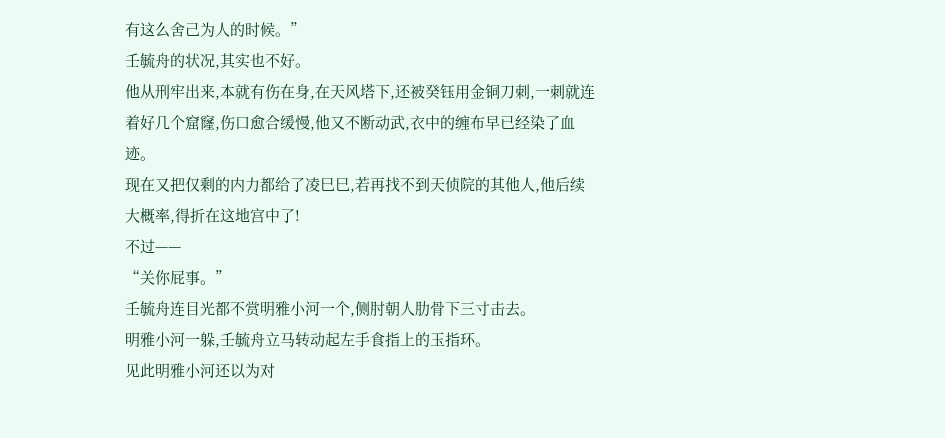有这么舍己为人的时候。”
壬毓舟的状况,其实也不好。
他从刑牢出来,本就有伤在身,在天风塔下,还被癸钰用金铜刀刺,一刺就连着好几个窟窿,伤口愈合缓慢,他又不断动武,衣中的缠布早已经染了血迹。
现在又把仅剩的内力都给了凌巳巳,若再找不到天侦院的其他人,他后续大概率,得折在这地宫中了!
不过——
“关你屁事。”
壬毓舟连目光都不赏明雅小河一个,侧肘朝人肋骨下三寸击去。
明雅小河一躲,壬毓舟立马转动起左手食指上的玉指环。
见此明雅小河还以为对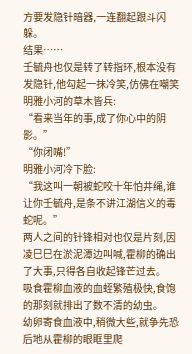方要发隐针暗器,一连翻起跟斗闪躲。
结果……
壬毓舟也仅是转了转指环,根本没有发隐针,他勾起一抹冷笑,仿佛在嘲笑明雅小河的草木皆兵:
“看来当年的事,成了你心中的阴影。”
“你闭嘴!”
明雅小河冷下脸:
“我这叫一朝被蛇咬十年怕井绳,谁让你壬毓舟,是条不讲江湖信义的毒蛇呢。”
两人之间的针锋相对也仅是片刻,因凌巳巳在淤泥潭边叫喊,霍柳的确出了大事,只得各自收起锋芒过去。
吸食霍柳血液的血蛭繁殖极快,食饱的那刻就排出了数不清的幼虫。
幼卵寄食血液中,稍微大些,就争先恐后地从霍柳的眼眶里爬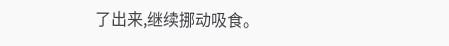了出来,继续挪动吸食。